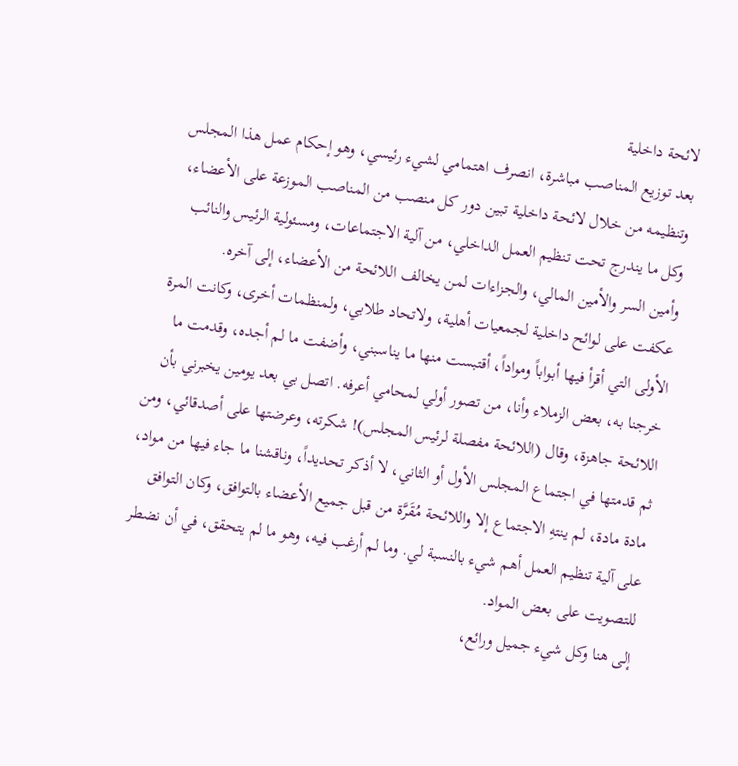لائحة داخلية
بعد توزيع المناصب مباشرة، انصرف اهتمامي لشيء رئيسي، وهو إحكام عمل هذا المجلس وتنظيمه من خلال لائحة داخلية تبين دور كل منصب من المناصب الموزعة على الأعضاء، وكل ما يندرج تحت تنظيم العمل الداخلي، من آلية الاجتماعات، ومسئولية الرئيس والنائب وأمين السر والأمين المالي، والجزاءات لمن يخالف اللائحة من الأعضاء، إلى آخره.
عكفت على لوائح داخلية لجمعيات أهلية، ولاتحاد طلابي، ولمنظمات أخرى، وكانت المرة الأولى التي أقرأ فيها أبواباً ومواداً، أقتبست منها ما يناسبني، وأضفت ما لم أجده، وقدمت ما خرجنا به، بعض الزملاء وأنا، من تصور أولي لمحامي أعرفه. اتصل بي بعد يومين يخبرني بأن اللائحة جاهزة، وقال (اللائحة مفصلة لرئيس المجلس)! شكرته، وعرضتها على أصدقائي، ومن ثم قدمتها في اجتماع المجلس الأول أو الثاني، لا أذكر تحديداً، وناقشنا ما جاء فيها من مواد، مادة مادة، لم ينتهِ الاجتماع إلا واللائحة مُقَرَّة من قبل جميع الأعضاء بالتوافق، وكان التوافق على آلية تنظيم العمل أهم شيء بالنسبة لي. وما لم أرغب فيه، وهو ما لم يتحقق، في أن نضطر للتصويت على بعض المواد.
إلى هنا وكل شيء جميل ورائع،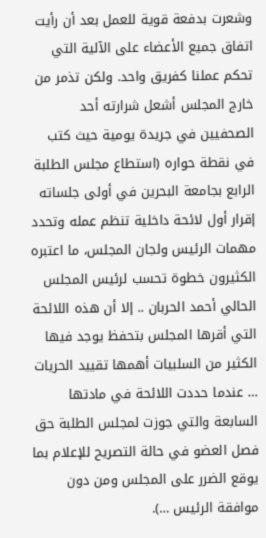وشعرت بدفعة قوية للعمل بعد أن رأيت اتفاق جميع الأعضاء على الآلية التي تحكم عملنا كفريق واحد. ولكن تذمر من خارج المجلس أشعل شرارته أحد الصحفيين في جريدة يومية حيث كتب في نقطة حواره (استطاع مجلس الطلبة الرابع بجامعة البحرين في أولى جلساته إقرار أول لائحة داخلية تنظم عمله وتحدد مهمات الرئيس ولجان المجلس، ما اعتبره الكثيرون خطوة تحسب لرئيس المجلس الحالي أحمد الحربان .. إلا أن هذه اللائحة التي أقرها المجلس بتحفظ يوجد فيها الكثير من السلبيات أهمها تقييد الحريات … عندما حددت اللائحة في مادتها السابعة والتي جوزت لمجلس الطلبة حق فصل العضو في حالة التصريح للإعلام بما يوقع الضرر على المجلس ومن دون موافقة الرئيس …).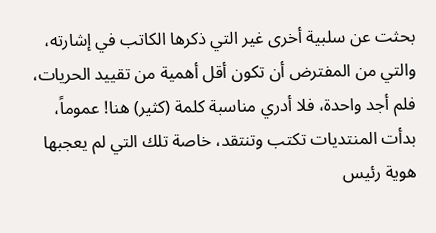بحثت عن سلبية أخرى غير التي ذكرها الكاتب في إشارته، والتي من المفترض أن تكون أقل أهمية من تقييد الحريات، فلم أجد واحدة، فلا أدري مناسبة كلمة (كثير) هنا! عموماً، بدأت المنتديات تكتب وتنتقد، خاصة تلك التي لم يعجبها هوية رئيس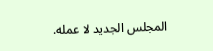المجلس الجديد لا عمله.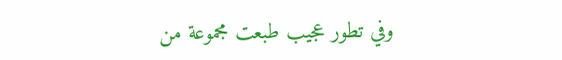وفي تطور عجيب طبعت مجموعة من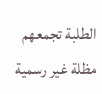الطلبة تجمعهم مظلة غير رسمية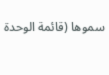سموها (قائمة الوحدة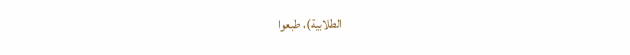الطلابية)، طبعوا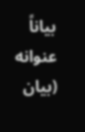بياناً عنوانه (بيان